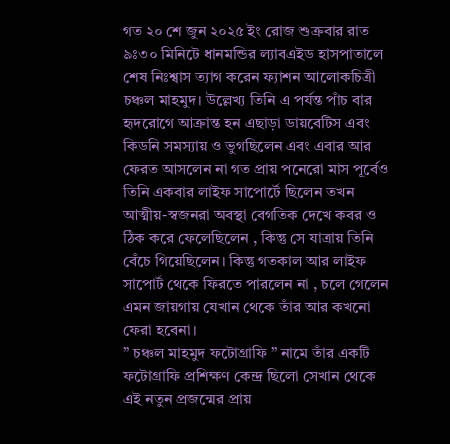গত ২০ শে জুন ২০২৫ ইং রোজ শুক্রবার রাত ৯ঃ৩০ মিনিটে ধানমন্ডির ল্যাবএইড হাসপাতালে শেষ নিঃশ্বাস ত্যাগ করেন ফ্যাশন আলোকচিত্রী চঞ্চল মাহমুদ। উল্লেখ্য তিনি এ পর্যন্ত পাঁচ বার হৃদরোগে আক্রান্ত হন এছাড়া ডায়বেটিস এবং কিডনি সমস্যায় ও ভুগছিলেন এবং এবার আর ফেরত আসলেন না গত প্রায় পনেরো মাস পূর্বেও তিনি একবার লাইফ সাপোর্টে ছিলেন তখন আত্মীয়-স্বজনরা অবস্থা বেগতিক দেখে কবর ও ঠিক করে ফেলেছিলেন , কিন্তু সে যাত্রায় তিনি বেঁচে গিয়েছিলেন। কিন্তু গতকাল আর লাইফ সাপোর্ট থেকে ফিরতে পারলেন না , চলে গেলেন এমন জায়গায় যেখান থেকে তাঁর আর কখনো ফেরা হবেনা।
” চঞ্চল মাহমুদ ফটোগ্রাফি ” নামে তাঁর একটি ফটোগ্রাফি প্রশিক্ষণ কেন্দ্র ছিলো সেখান থেকে এই নতুন প্রজন্মের প্রায়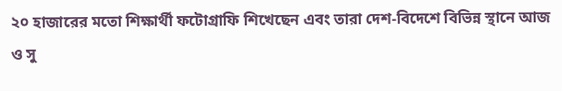২০ হাজারের মতো শিক্ষার্থী ফটোগ্রাফি শিখেছেন এবং তারা দেশ-বিদেশে বিভিন্ন স্থানে আজ ও সু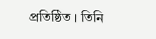প্রতিষ্ঠিত । তিনি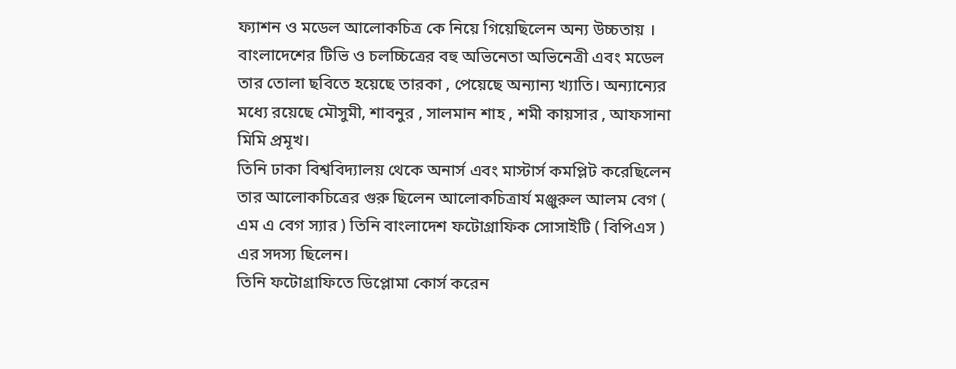ফ্যাশন ও মডেল আলোকচিত্র কে নিয়ে গিয়েছিলেন অন্য উচ্চতায় । বাংলাদেশের টিভি ও চলচ্চিত্রের বহু অভিনেতা অভিনেত্রী এবং মডেল তার তোলা ছবিতে হয়েছে তারকা , পেয়েছে অন্যান্য খ্যাতি। অন্যান্যের মধ্যে রয়েছে মৌসুমী, শাবনুর , সালমান শাহ , শমী কায়সার , আফসানা মিমি প্রমূখ।
তিনি ঢাকা বিশ্ববিদ্যালয় থেকে অনার্স এবং মাস্টার্স কমপ্লিট করেছিলেন তার আলোকচিত্রের গুরু ছিলেন আলোকচিত্রার্য মঞ্জুরুল আলম বেগ ( এম এ বেগ স্যার ) তিনি বাংলাদেশ ফটোগ্রাফিক সোসাইটি ( বিপিএস ) এর সদস্য ছিলেন।
তিনি ফটোগ্রাফিতে ডিপ্লোমা কোর্স করেন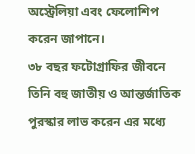অস্ট্রেলিয়া এবং ফেলোশিপ করেন জাপানে।
৩৮ বছর ফটোগ্রাফির জীবনে তিনি বহু জাতীয় ও আন্তর্জাতিক পুরস্কার লাভ করেন এর মধ্যে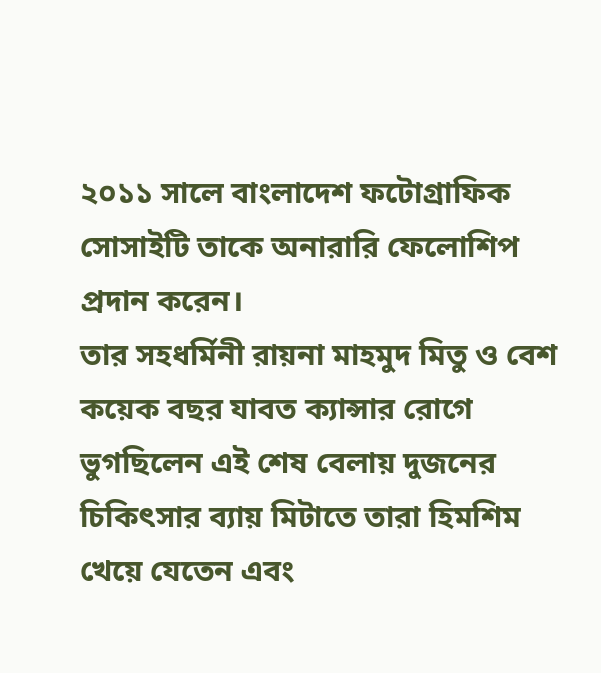২০১১ সালে বাংলাদেশ ফটোগ্রাফিক সোসাইটি তাকে অনারারি ফেলোশিপ প্রদান করেন।
তার সহধর্মিনী রায়না মাহমুদ মিতু ও বেশ কয়েক বছর যাবত ক্যান্সার রোগে ভুগছিলেন এই শেষ বেলায় দুজনের চিকিৎসার ব্যায় মিটাতে তারা হিমশিম খেয়ে যেতেন এবং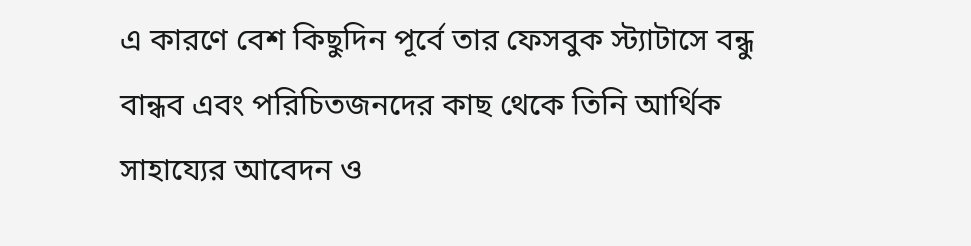এ কারণে বেশ কিছুদিন পূর্বে তার ফেসবুক স্ট্যাটাসে বন্ধু বান্ধব এবং পরিচিতজনদের কাছ থেকে তিনি আর্থিক সাহায্যের আবেদন ও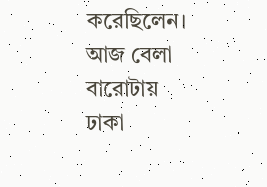করেছিলেন।
আজ বেলা বারোটায় ঢাকা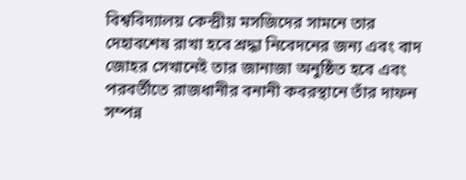বিশ্ববিদ্যালয় কেন্দ্রীয় মসজিদের সামনে তার দেহাবশেষ রাখা হবে শ্রদ্ধা নিবেদনের জন্য এবং বাদ জোহর সেখানেই তার জানাজা অনুষ্ঠিত হবে এবং পরবর্তীতে রাজধানীর বনানী কবরস্থানে তাঁর দাফন সম্পন্ন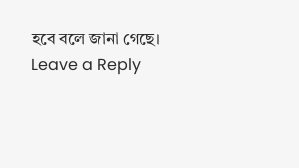হবে বলে জানা গেছে।
Leave a Reply